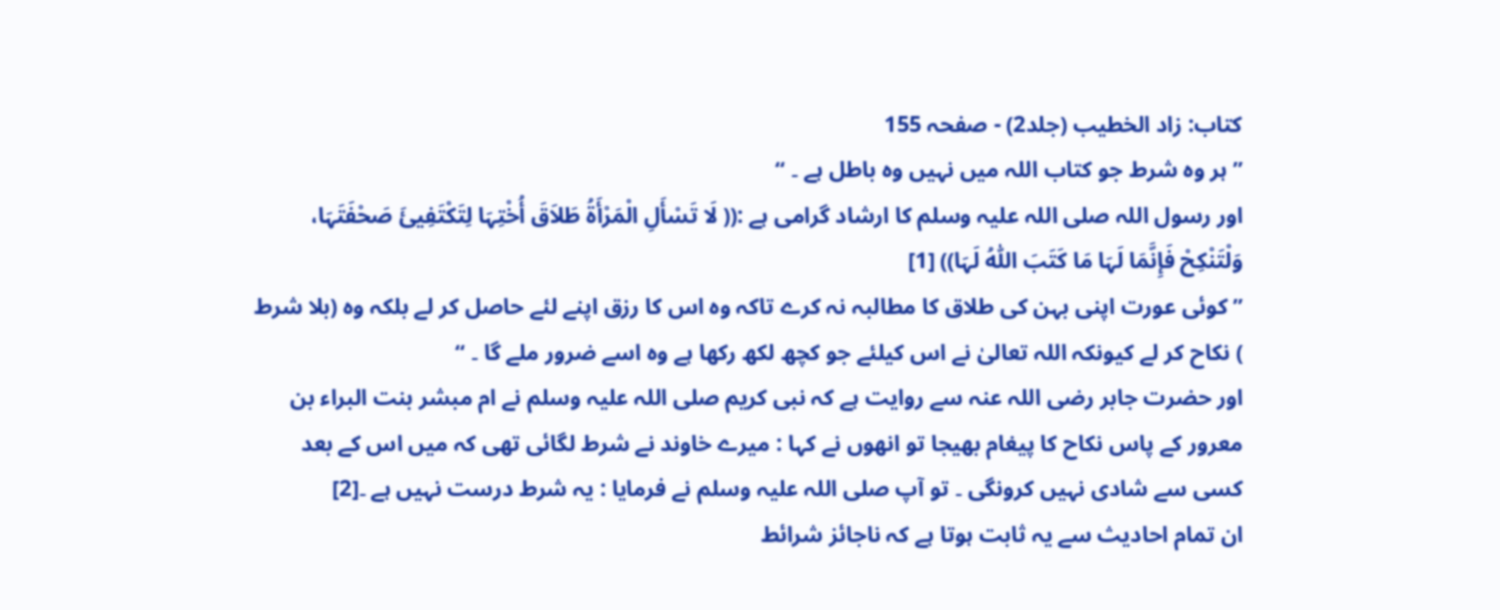کتاب: زاد الخطیب (جلد2) - صفحہ 155
’’ ہر وہ شرط جو کتاب اللہ میں نہیں وہ باطل ہے ۔ ‘‘
اور رسول اللہ صلی اللہ علیہ وسلم کا ارشاد گرامی ہے :(( لَا تَسْأَلِ الْمَرْأَۃُ طَلاَقَ أُخْتِہَا لِتَکْتَفِیئَ صَحْفَتَہَا، وَلْتَنْکِحْ فَإِنَّمَا لَہَا مَا کَتَبَ اللّٰہُ لَہَا)) [1]
’’ کوئی عورت اپنی بہن کی طلاق کا مطالبہ نہ کرے تاکہ وہ اس کا رزق اپنے لئے حاصل کر لے بلکہ وہ (بلا شرط ) نکاح کر لے کیونکہ اللہ تعالیٰ نے اس کیلئے جو کچھ لکھ رکھا ہے وہ اسے ضرور ملے گا ۔ ‘‘
اور حضرت جابر رضی اللہ عنہ سے روایت ہے کہ نبی کریم صلی اللہ علیہ وسلم نے ام مبشر بنت البراء بن معرور کے پاس نکاح کا پیغام بھیجا تو انھوں نے کہا : میرے خاوند نے شرط لگائی تھی کہ میں اس کے بعد کسی سے شادی نہیں کرونگی ۔ تو آپ صلی اللہ علیہ وسلم نے فرمایا : یہ شرط درست نہیں ہے ۔[2]
ان تمام احادیث سے یہ ثابت ہوتا ہے کہ ناجائز شرائط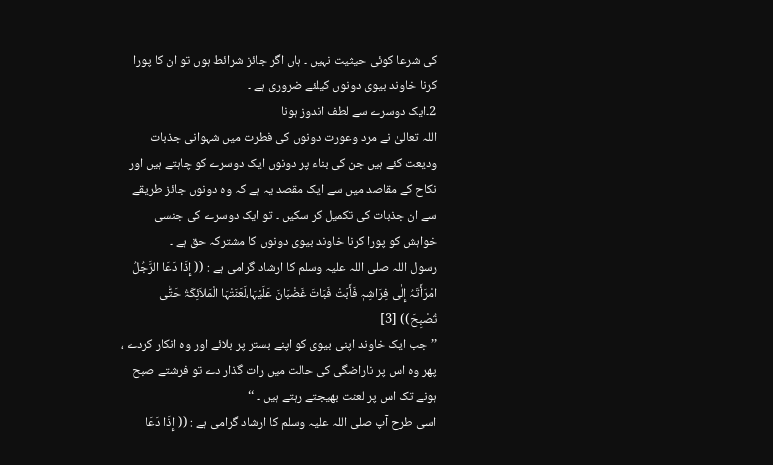کی شرعا کوئی حیثیت نہیں ۔ ہاں اگر جائز شرائط ہوں تو ان کا پورا کرنا خاوند بیوی دونوں کیلئے ضروری ہے ۔
2۔ایک دوسرے سے لطف اندوز ہونا
اللہ تعالیٰ نے مرد وعورت دونوں کی فطرت میں شہوانی جذبات ودیعت کئے ہیں جن کی بناء پر دونوں ایک دوسرے کو چاہتے ہیں اور نکاح کے مقاصد میں سے ایک مقصد یہ ہے کہ وہ دونوں جائز طریقے سے ان جذبات کی تکمیل کر سکیں ۔ تو ایک دوسرے کی جنسی خواہش کو پورا کرنا خاوند بیوی دونوں کا مشترکہ حق ہے ۔
رسول اللہ صلی اللہ علیہ وسلم کا ارشاد گرامی ہے : (( إِذَا دَعَا الرَّجُلُ امْرَأَتَہُ إِلٰی فِرَاشِہٖ فَأَبَتْ فَبَاتَ غَضْبَانَ عَلَیْہَا،لَعَنَتْہَا الْمَلاَئِکَۃُ حَتّٰی تُصْبِحَ)) [3]
’’جب ایک خاوند اپنی بیوی کو اپنے بستر پر بلائے اور وہ انکار کردے ، پھر وہ اس پر ناراضگی کی حالت میں رات گذار دے تو فرشتے صبح ہونے تک اس پر لعنت بھیجتے رہتے ہیں ۔ ‘‘
اسی طرح آپ صلی اللہ علیہ وسلم کا ارشاد گرامی ہے : (( إِذَا دَعَا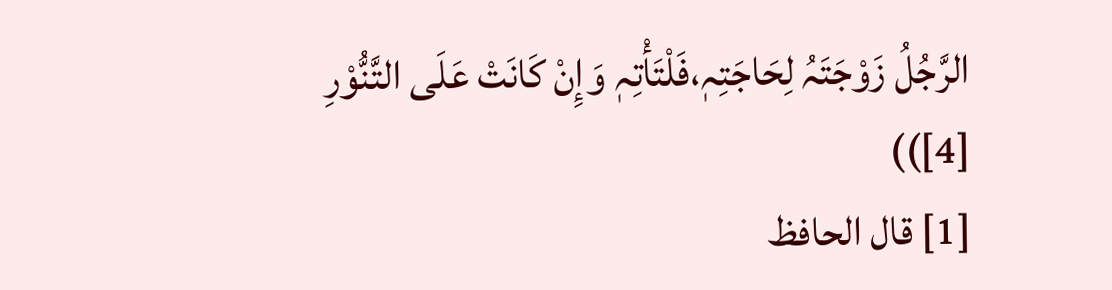الرَّجُلُ زَوْجَتَہُ لِحَاجَتِہٖ،فَلْتَأْتِہٖ وَإِنْ کَانَتْ عَلَی التَّنُّوْرِ [4]))
[1] قال الحافظ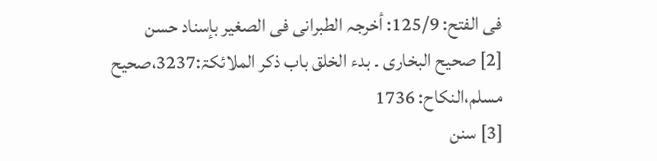فی الفتح: 125/9: أخرجہ الطبرانی فی الصغیر بإسناد حسن
[2] صحیح البخاری ۔ بدء الخلق باب ذکر الملائکۃ:3237،صحیح مسلم،النکاح: 1736
[3] سنن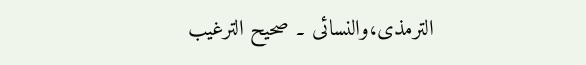الترمذی،والنسائی ۔ صحیح الترغیب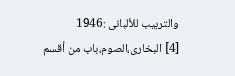والترہیب للألبانی :1946
[4] البخاری،الصوم،باب من أقسم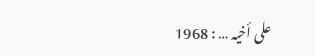علی أخیہ … : 1968